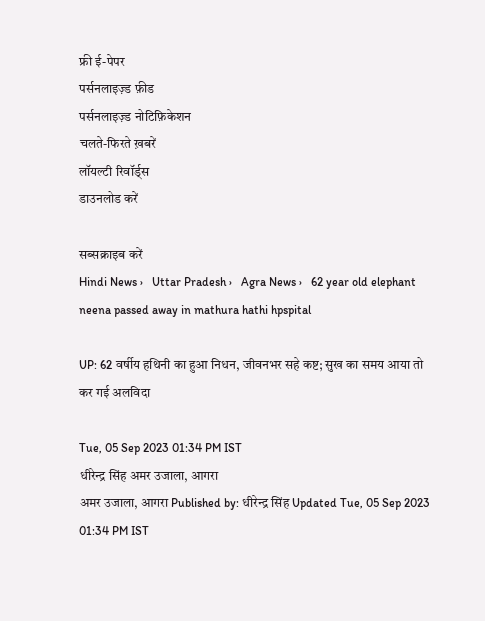फ्री ई-पेपर
पर्सनलाइज़्ड फ़ीड
पर्सनलाइज़्ड नोटिफ़िकेशन
चलते-फिरते ख़बरें
लॉयल्टी रिवॉर्ड्स
डाउनलोड करें

सब्सक्राइब करें
Hindi News ›   Uttar Pradesh ›   Agra News ›   62 year old elephant neena passed away in mathura hathi hpspital

UP: 62 वर्षीय हथिनी का हुआ निधन, जीवनभर सहे कष्ट; सुख का समय आया तो कर गई अलविदा

Tue, 05 Sep 2023 01:34 PM IST
धीरेन्द्र सिंह अमर उजाला, आगरा
अमर उजाला, आगरा Published by: धीरेन्द्र सिंह Updated Tue, 05 Sep 2023 01:34 PM IST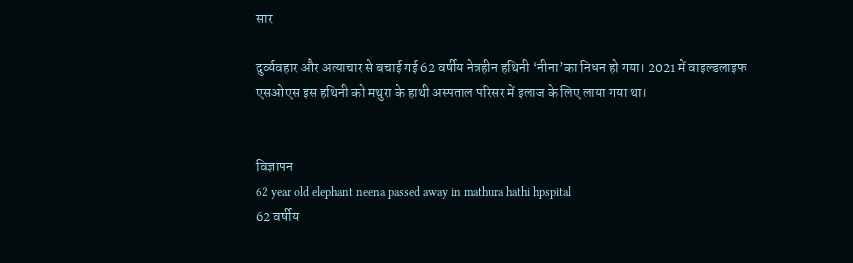सार

दुर्व्यवहार और अत्याचार से बचाई गई 62 वर्षीय नेत्रहीन हथिनी ‘नीना’का निधन हो गया। 2021 में वाइल्डलाइफ एसओएस इस हथिनी को मथुरा के हाथी अस्पताल परिसर में इलाज के लिए लाया गया था।


विज्ञापन
62 year old elephant neena passed away in mathura hathi hpspital
62 वर्षीय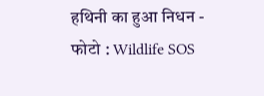हथिनी का हुआ निधन - फोटो : Wildlife SOS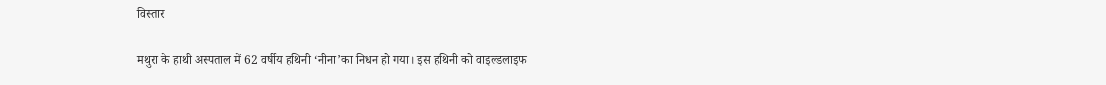विस्तार

मथुरा के हाथी अस्पताल में 62 वर्षीय हथिनी ‘नीना’का निधन हो गया। इस हथिनी को वाइल्डलाइफ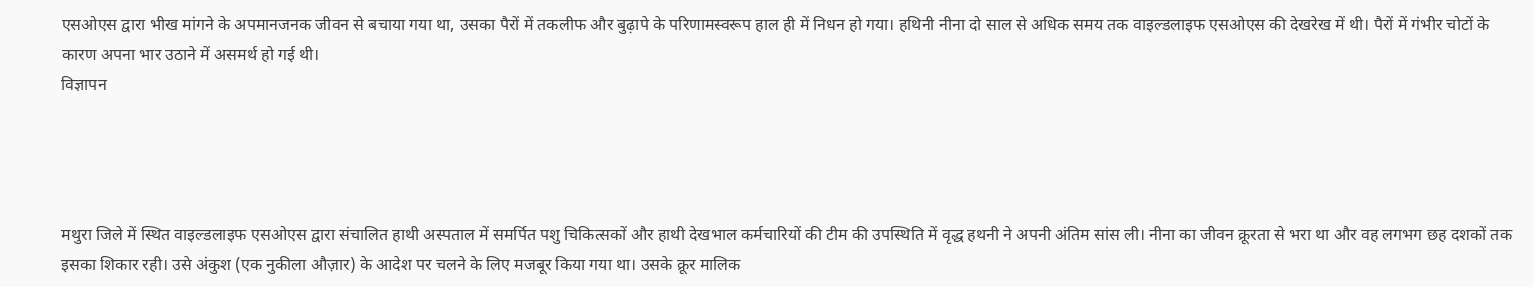एसओएस द्वारा भीख मांगने के अपमानजनक जीवन से बचाया गया था, उसका पैरों में तकलीफ और बुढ़ापे के परिणामस्वरूप हाल ही में निधन हो गया। हथिनी नीना दो साल से अधिक समय तक वाइल्डलाइफ एसओएस की देखरेख में थी। पैरों में गंभीर चोटों के कारण अपना भार उठाने में असमर्थ हो गई थी।
विज्ञापन




मथुरा जिले में स्थित वाइल्डलाइफ एसओएस द्वारा संचालित हाथी अस्पताल में समर्पित पशु चिकित्सकों और हाथी देखभाल कर्मचारियों की टीम की उपस्थिति में वृद्ध हथनी ने अपनी अंतिम सांस ली। नीना का जीवन क्रूरता से भरा था और वह लगभग छह दशकों तक इसका शिकार रही। उसे अंकुश (एक नुकीला औज़ार) के आदेश पर चलने के लिए मजबूर किया गया था। उसके क्रूर मालिक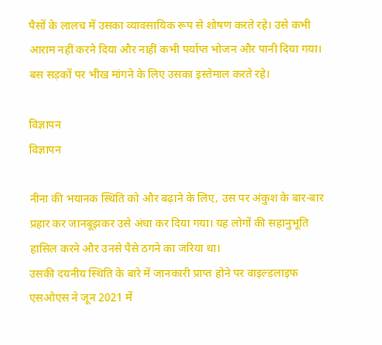पैसों के लालच में उसका व्यावसायिक रूप से शोषण करते रहे। उसे कभी आराम नहीं करने दिया और नाहीं कभी पर्याप्त भोजन और पानी दिया गया। बस सड़कों पर भीख मांगने के लिए उसका इस्तेमाल करते रहे।

विज्ञापन
विज्ञापन

नीना की भयानक स्थिति को और बढ़ाने के लिए, उस पर अंकुश के बार-बार प्रहार कर जानबूझकर उसे अंधा कर दिया गया। यह लोगों की सहानुभूति हासिल करने और उनसे पैसे ठगने का जरिया था।
उसकी दयनीय स्थिति के बारे में जानकारी प्राप्त होने पर वाइल्डलाइफ एसओएस ने जून 2021 में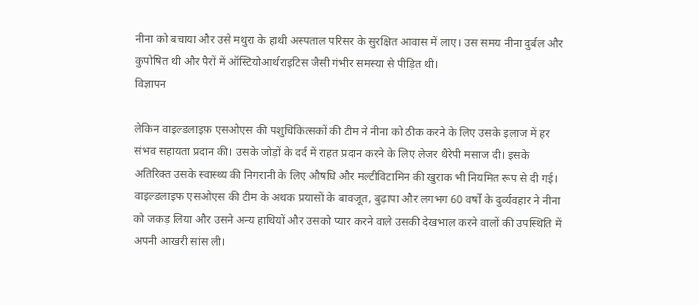नीना को बचाया और उसे मथुरा के हाथी अस्पताल परिसर के सुरक्षित आवास में लाए। उस समय नीना दुर्बल और कुपोषित थी और पैरों में ऑस्टियोआर्थराइटिस जैसी गंभीर समस्या से पीड़ित थी।
विज्ञापन

लेकिन वाइल्डलाइफ़ एसओएस की पशुचिकित्सकों की टीम ने नीना को ठीक करने के लिए उसके इलाज में हर संभव सहायता प्रदान की। उसके जोड़ों के दर्द में राहत प्रदान करने के लिए लेजर थैरेपी मसाज दी। इसके अतिरिक्त उसके स्वास्थ्य की निगरानी के लिए औषधि और मल्टीविटामिन की खुराक भी नियमित रूप से दी गई। वाइल्डलाइफ एसओएस की टीम के अथक प्रयासों के बावजूत, बुढ़ापा और लगभग 60 वर्षों के दुर्व्यवहार ने नीना को जकड़ लिया और उसने अन्य हाथियों और उसको प्यार करने वाले उसकी देखभाल करने वालों की उपस्थिति में अपनी आखरी सांस ली।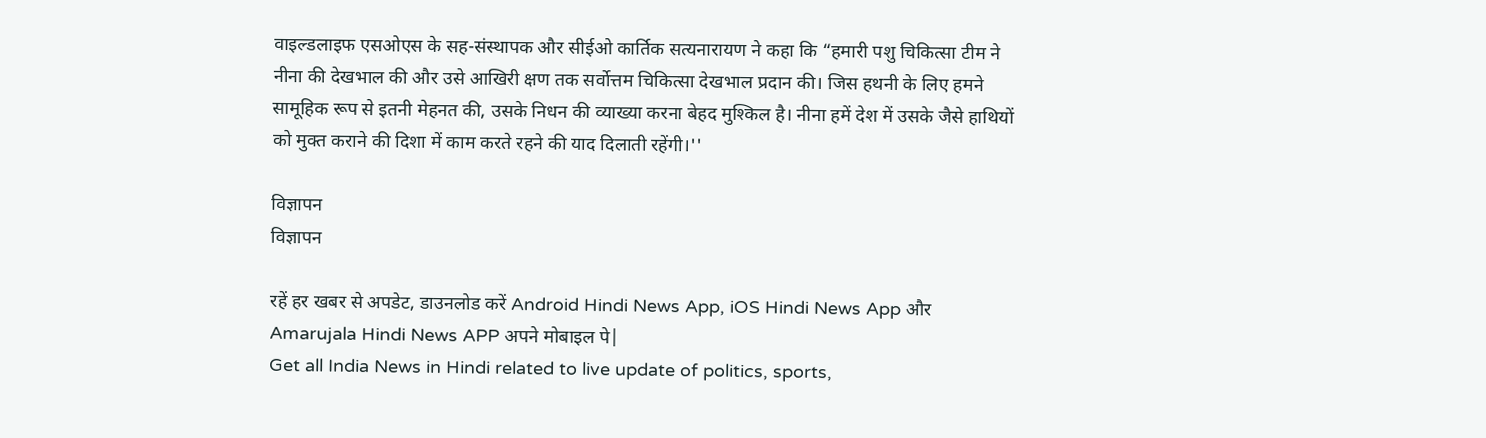वाइल्डलाइफ एसओएस के सह-संस्थापक और सीईओ कार्तिक सत्यनारायण ने कहा कि “हमारी पशु चिकित्सा टीम ने नीना की देखभाल की और उसे आखिरी क्षण तक सर्वोत्तम चिकित्सा देखभाल प्रदान की। जिस हथनी के लिए हमने सामूहिक रूप से इतनी मेहनत की, उसके निधन की व्याख्या करना बेहद मुश्किल है। नीना हमें देश में उसके जैसे हाथियों को मुक्त कराने की दिशा में काम करते रहने की याद दिलाती रहेंगी।''

विज्ञापन
विज्ञापन

रहें हर खबर से अपडेट, डाउनलोड करें Android Hindi News App, iOS Hindi News App और Amarujala Hindi News APP अपने मोबाइल पे|
Get all India News in Hindi related to live update of politics, sports,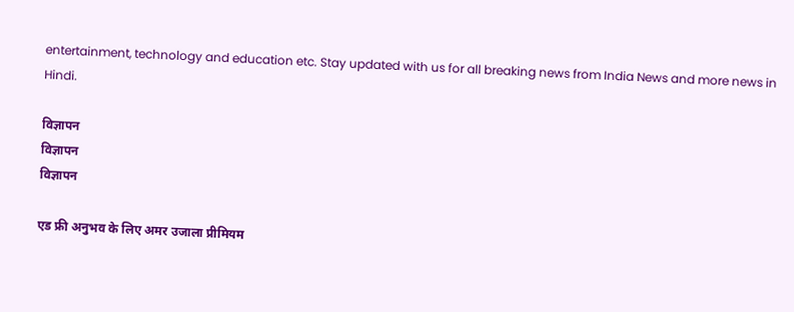entertainment, technology and education etc. Stay updated with us for all breaking news from India News and more news in Hindi.

विज्ञापन
विज्ञापन
विज्ञापन

एड फ्री अनुभव के लिए अमर उजाला प्रीमियम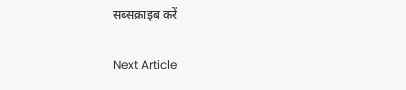सब्सक्राइब करें

Next Article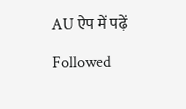AU ऐप में पढ़ें

Followed